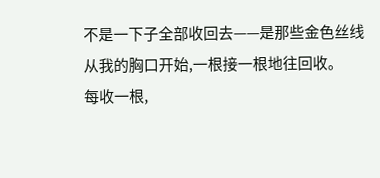不是一下子全部收回去——是那些金色丝线从我的胸口开始,一根接一根地往回收。
每收一根,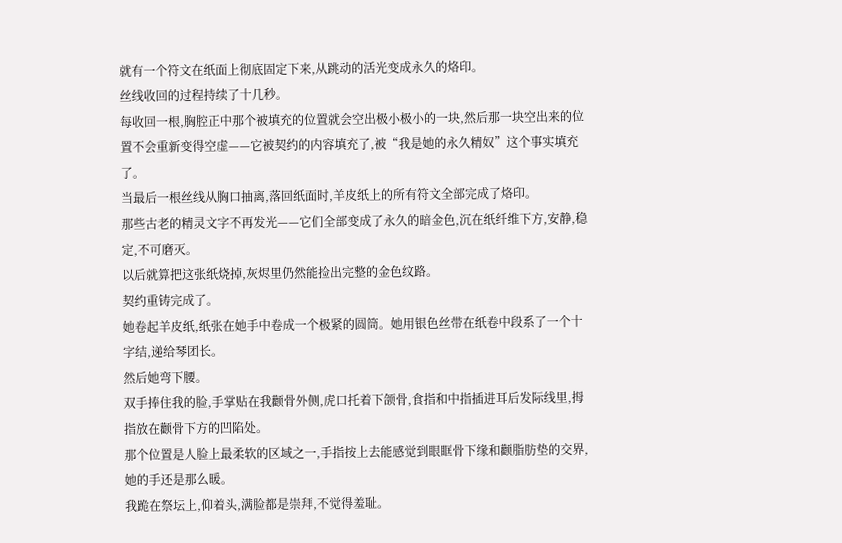就有一个符文在纸面上彻底固定下来,从跳动的活光变成永久的烙印。
丝线收回的过程持续了十几秒。
每收回一根,胸腔正中那个被填充的位置就会空出极小极小的一块,然后那一块空出来的位置不会重新变得空虚——它被契约的内容填充了,被“我是她的永久精奴”这个事实填充了。
当最后一根丝线从胸口抽离,落回纸面时,羊皮纸上的所有符文全部完成了烙印。
那些古老的精灵文字不再发光——它们全部变成了永久的暗金色,沉在纸纤维下方,安静,稳定,不可磨灭。
以后就算把这张纸烧掉,灰烬里仍然能捡出完整的金色纹路。
契约重铸完成了。
她卷起羊皮纸,纸张在她手中卷成一个极紧的圆筒。她用银色丝带在纸卷中段系了一个十字结,递给琴团长。
然后她弯下腰。
双手捧住我的脸,手掌贴在我颧骨外侧,虎口托着下颌骨,食指和中指插进耳后发际线里,拇指放在颧骨下方的凹陷处。
那个位置是人脸上最柔软的区域之一,手指按上去能感觉到眼眶骨下缘和颧脂肪垫的交界,她的手还是那么暖。
我跪在祭坛上,仰着头,满脸都是崇拜,不觉得羞耻。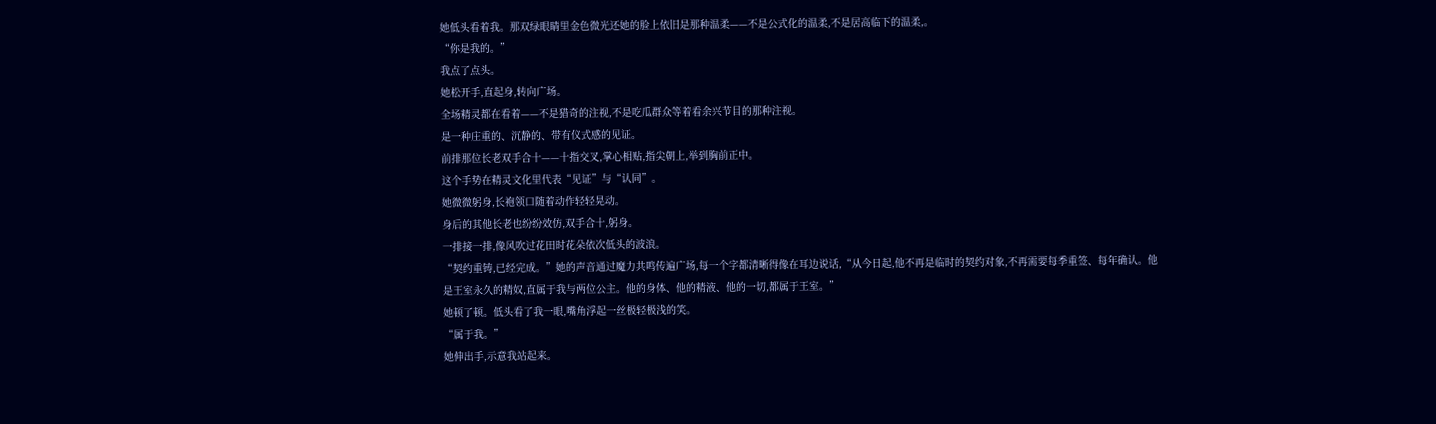她低头看着我。那双绿眼睛里金色微光还她的脸上依旧是那种温柔——不是公式化的温柔,不是居高临下的温柔,。
“你是我的。”
我点了点头。
她松开手,直起身,转向广场。
全场精灵都在看着——不是猎奇的注视,不是吃瓜群众等着看余兴节目的那种注视。
是一种庄重的、沉静的、带有仪式感的见证。
前排那位长老双手合十——十指交叉,掌心相贴,指尖朝上,举到胸前正中。
这个手势在精灵文化里代表“见证”与“认同”。
她微微躬身,长袍领口随着动作轻轻晃动。
身后的其他长老也纷纷效仿,双手合十,躬身。
一排接一排,像风吹过花田时花朵依次低头的波浪。
“契约重铸,已经完成。”她的声音通过魔力共鸣传遍广场,每一个字都清晰得像在耳边说话,“从今日起,他不再是临时的契约对象,不再需要每季重签、每年确认。他是王室永久的精奴,直属于我与两位公主。他的身体、他的精液、他的一切,都属于王室。”
她顿了顿。低头看了我一眼,嘴角浮起一丝极轻极浅的笑。
“属于我。”
她伸出手,示意我站起来。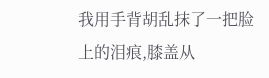我用手背胡乱抹了一把脸上的泪痕,膝盖从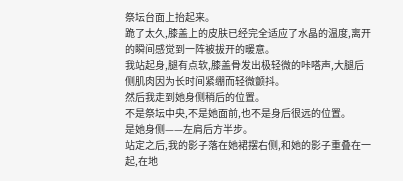祭坛台面上抬起来。
跪了太久,膝盖上的皮肤已经完全适应了水晶的温度,离开的瞬间感觉到一阵被拔开的暖意。
我站起身,腿有点软,膝盖骨发出极轻微的咔嗒声,大腿后侧肌肉因为长时间紧绷而轻微颤抖。
然后我走到她身侧稍后的位置。
不是祭坛中央,不是她面前,也不是身后很远的位置。
是她身侧——左肩后方半步。
站定之后,我的影子落在她裙摆右侧,和她的影子重叠在一起,在地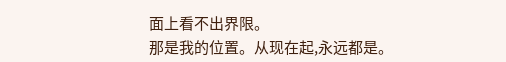面上看不出界限。
那是我的位置。从现在起,永远都是。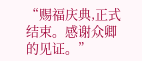“赐福庆典,正式结束。感谢众卿的见证。”